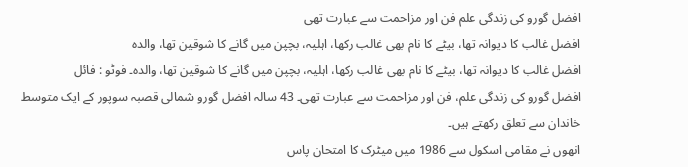افضل گورو کی زندگی علم فن اور مزاحمت سے عبارت تھی
افضل غالب کا دیوانہ تھا، بیٹے کا نام بھی غالب رکھا، اہلیہ، بچپن میں گانے کا شوقین تھا، والدہ
افضل غالب کا دیوانہ تھا، بیٹے کا نام بھی غالب رکھا، اہلیہ، بچپن میں گانے کا شوقین تھا، والدہ۔ فوٹو : فائل
افضل گورو کی زندگی علم، فن اور مزاحمت سے عبارت تھی۔ 43 سالہ افضل گورو شمالی قصبہ سوپور کے ایک متوسط خاندان سے تعلق رکھتے ہیں۔
انھوں نے مقامی اسکول سے 1986 میں میٹرک کا امتحان پاس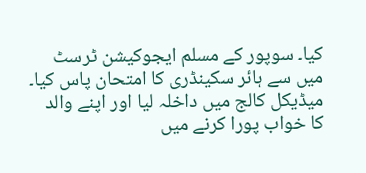کیا۔ سوپور کے مسلم ایجوکیشن ٹرسٹ میں سے ہائر سکینڈری کا امتحان پاس کیا۔ میڈیکل کالج میں داخلہ لیا اور اپنے والد کا خواب پورا کرنے میں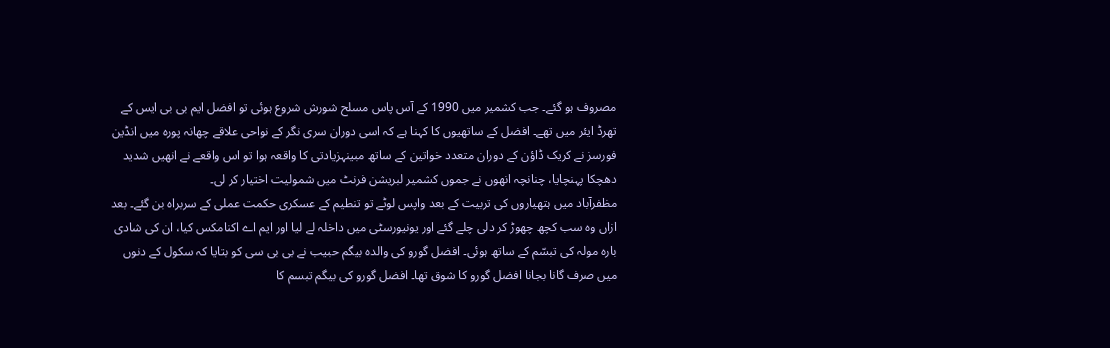مصروف ہو گئے۔ جب کشمیر میں 1990 کے آس پاس مسلح شورش شروع ہوئی تو افضل ایم بی بی ایس کے تھرڈ ایئر میں تھے۔ افضل کے ساتھیوں کا کہنا ہے کہ اسی دوران سری نگر کے نواحی علاقے چھانہ پورہ میں انڈین فورسز نے کریک ڈاؤن کے دوران متعدد خواتین کے ساتھ مبینہزیادتی کا واقعہ ہوا تو اس واقعے نے انھیں شدید دھچکا پہنچایا، چنانچہ انھوں نے جموں کشمیر لبریشن فرنٹ میں شمولیت اختیار کر لی۔
مظفرآباد میں ہتھیاروں کی تربیت کے بعد واپس لوٹے تو تنطیم کے عسکری حکمت عملی کے سربراہ بن گئے۔ بعد ازاں وہ سب کچھ چھوڑ کر دلی چلے گئے اور یونیورسٹی میں داخلہ لے لیا اور ایم اے اکنامکس کیا، ان کی شادی بارہ مولہ کی تبسّم کے ساتھ ہوئی۔ افضل گورو کی والدہ بیگم حبیب نے بی بی سی کو بتایا کہ سکول کے دنوں میں صرف گانا بجانا افضل گورو کا شوق تھا۔ افضل گورو کی بیگم تبسم کا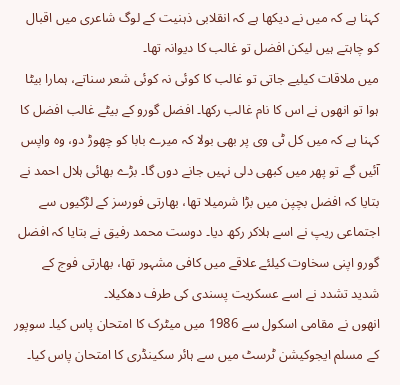کہنا ہے کہ میں نے دیکھا ہے کہ انقلابی ذہنیت کے لوگ شاعری میں اقبال کو چاہتے ہیں لیکن افضل تو غالب کا دیوانہ تھا۔
میں ملاقات کیلیے جاتی تو غالب کا کوئی نہ کوئی شعر سناتے، ہمارا بیٹا ہوا تو انھوں نے اس کا نام غالب رکھا۔ افضل گورو کے بیٹے غالب افضل کا کہنا ہے کہ میں کل ٹی وی پر بھی بولا کہ میرے بابا کو چھوڑ دو، وہ واپس آئیں گے تو پھر میں کبھی دلی نہیں جانے دوں گا۔ بڑے بھائی ہلال احمد نے بتایا کہ افضل بچپن میں بڑا شرمیلا تھا، بھارتی فورسز کے لڑکیوں سے اجتماعی ریپ نے اسے ہلاکر رکھ دیا۔ دوست محمد رفیق نے بتایا کہ افضل گورو اپنی سخاوت کیلئے علاقے میں کافی مشہور تھا، بھارتی فوج کے شدید تشدد نے اسے عسکریت پسندی کی طرف دھکیلا۔
انھوں نے مقامی اسکول سے 1986 میں میٹرک کا امتحان پاس کیا۔ سوپور کے مسلم ایجوکیشن ٹرسٹ میں سے ہائر سکینڈری کا امتحان پاس کیا۔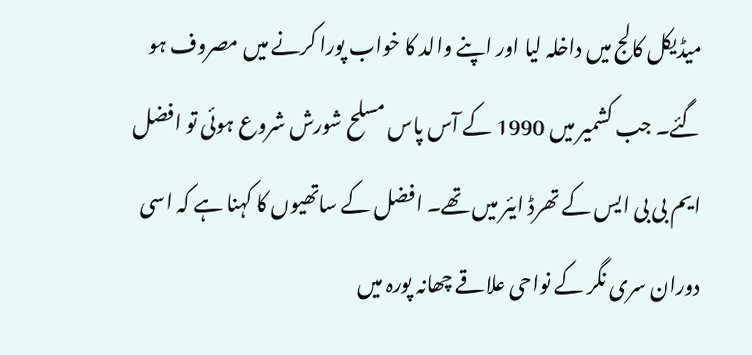میڈیکل کالج میں داخلہ لیا اور اپنے والد کا خواب پورا کرنے میں مصروف ہو گئے۔ جب کشمیر میں 1990 کے آس پاس مسلح شورش شروع ہوئی تو افضل ایم بی بی ایس کے تھرڈ ایئر میں تھے۔ افضل کے ساتھیوں کا کہنا ہے کہ اسی دوران سری نگر کے نواحی علاقے چھانہ پورہ میں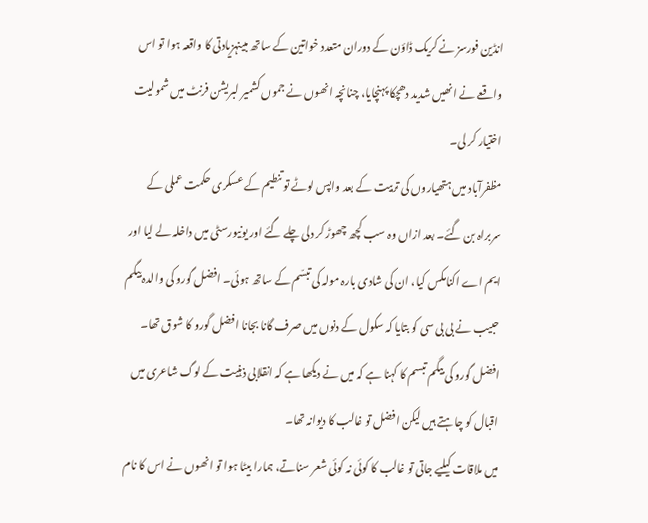انڈین فورسز نے کریک ڈاؤن کے دوران متعدد خواتین کے ساتھ مبینہزیادتی کا واقعہ ہوا تو اس واقعے نے انھیں شدید دھچکا پہنچایا، چنانچہ انھوں نے جموں کشمیر لبریشن فرنٹ میں شمولیت اختیار کر لی۔
مظفرآباد میں ہتھیاروں کی تربیت کے بعد واپس لوٹے تو تنطیم کے عسکری حکمت عملی کے سربراہ بن گئے۔ بعد ازاں وہ سب کچھ چھوڑ کر دلی چلے گئے اور یونیورسٹی میں داخلہ لے لیا اور ایم اے اکنامکس کیا، ان کی شادی بارہ مولہ کی تبسّم کے ساتھ ہوئی۔ افضل گورو کی والدہ بیگم حبیب نے بی بی سی کو بتایا کہ سکول کے دنوں میں صرف گانا بجانا افضل گورو کا شوق تھا۔ افضل گورو کی بیگم تبسم کا کہنا ہے کہ میں نے دیکھا ہے کہ انقلابی ذہنیت کے لوگ شاعری میں اقبال کو چاہتے ہیں لیکن افضل تو غالب کا دیوانہ تھا۔
میں ملاقات کیلیے جاتی تو غالب کا کوئی نہ کوئی شعر سناتے، ہمارا بیٹا ہوا تو انھوں نے اس کا نام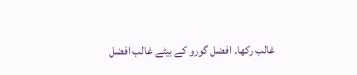غالب رکھا۔ افضل گورو کے بیٹے غالب افضل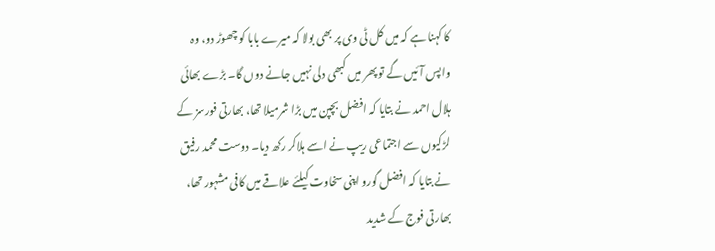کا کہنا ہے کہ میں کل ٹی وی پر بھی بولا کہ میرے بابا کو چھوڑ دو، وہ واپس آئیں گے تو پھر میں کبھی دلی نہیں جانے دوں گا۔ بڑے بھائی ہلال احمد نے بتایا کہ افضل بچپن میں بڑا شرمیلا تھا، بھارتی فورسز کے لڑکیوں سے اجتماعی ریپ نے اسے ہلاکر رکھ دیا۔ دوست محمد رفیق نے بتایا کہ افضل گورو اپنی سخاوت کیلئے علاقے میں کافی مشہور تھا، بھارتی فوج کے شدید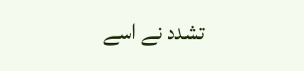تشدد نے اسے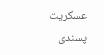عسکریت پسندی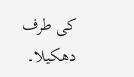کی طرف دھکیلا۔